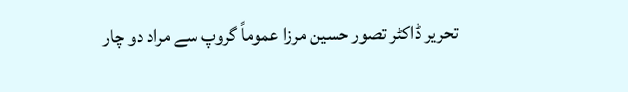تحریر ڈاکٹر تصور حسین مرزا عموماً گروپ سے مراد دو چار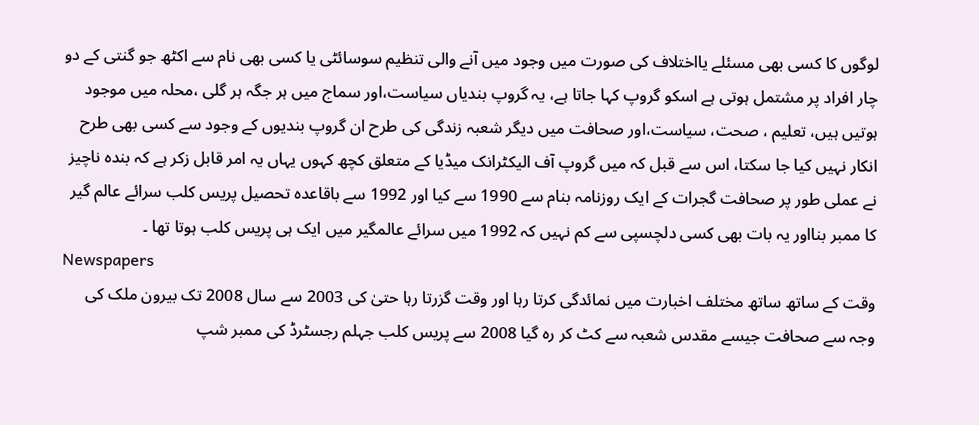لوگوں کا کسی بھی مسئلے یااختلاف کی صورت میں وجود میں آنے والی تنظیم سوسائٹی یا کسی بھی نام سے اکٹھ جو گنتی کے دو چار افراد پر مشتمل ہوتی ہے اسکو گروپ کہا جاتا ہے، یہ گروپ بندیاں سیاست،اور سماج میں ہر جگہ ہر گلی ،محلہ میں موجود ہوتیں ہیں، تعلیم ، صحت، سیاست،اور صحافت میں دیگر شعبہ زندگی کی طرح ان گروپ بندیوں کے وجود سے کسی بھی طرح انکار نہیں کیا جا سکتا، اس سے قبل کہ میں گروپ آف الیکٹرانک میڈیا کے متعلق کچھ کہوں یہاں یہ امر قابل زکر ہے کہ بندہ ناچیز نے عملی طور پر صحافت گجرات کے ایک روزنامہ بنام سے 1990 سے کیا اور 1992 سے باقاعدہ تحصیل پریس کلب سرائے عالم گیر کا ممبر بنااور یہ بات بھی کسی دلچسپی سے کم نہیں کہ 1992 میں سرائے عالمگیر میں ایک ہی پریس کلب ہوتا تھا ۔
Newspapers
وقت کے ساتھ ساتھ مختلف اخبارت میں نمائدگی کرتا رہا اور وقت گزرتا رہا حتیٰ کی 2003 سے سال 2008 تک بیرون ملک کی وجہ سے صحافت جیسے مقدس شعبہ سے کٹ کر رہ گیا 2008 سے پریس کلب جہلم رجسٹرڈ کی ممبر شپ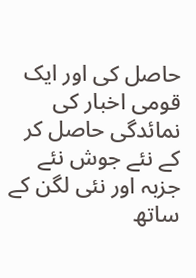حاصل کی اور ایک قومی اخبار کی نمائدگی حاصل کر کے نئے جوش نئے جزبہ اور نئی لگن کے ساتھ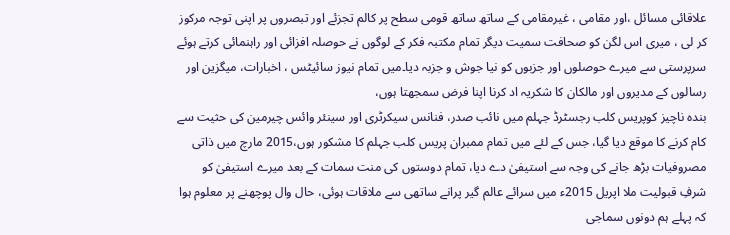علاقائی مسائل ،اور مقامی ، غیرمقامی کے ساتھ ساتھ قومی سطح پر کالم تجزئے اور تبصروں پر اپنی توجہ مرکوز کر لی ، میری اس لگن کو صحافت سمیت دیگر تمام مکتبہ فکر کے لوگوں نے حوصلہ افزائی اور راہنمائی کرتے ہوئے سرپرستی سے میرے حوصلوں اور جزبوں کو نیا جوش و جزبہ دیا۔میں تمام نیوز سائیٹس ، اخبارات، میگزین اور رسالوں کے مدیروں اور مالکان کا شکریہ اد کرنا اپنا فرض سمجھتا ہوں،
بندہ ناچیز کوپریس کلب رجسٹرڈ جہلم میں نائب صدر، فنانس سیکرٹری اور سینئر وائس چیرمین کی حثیت سے کام کرنے کا موقع دیا گیا، جس کے لئے میں تمام ممبران پریس کلب جہلم کا مشکور ہوں،2015 مارچ میں ذاتی مصروفیات بڑھ جانے کی وجہ سے استیفیٰ دے دیا، تمام دوستوں کی منت سمات کے بعد میرے استیفیٰ کو شرفِ قبولیت ملا اپریل 2015ء میں سرائے عالم گیر پرانے ساتھی سے ملاقات ہوئی، حال وال پوچھنے پر معلوم ہوا کہ پہلے ہم دونوں سماجی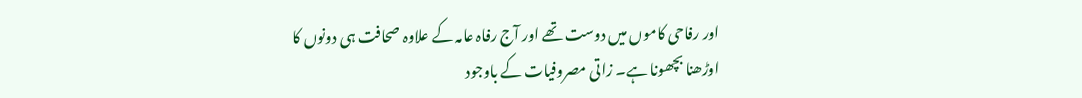اور رفاحی کاموں میں دوست تھے اور آج رفاہ عامہ کے علاوہ صحافت ہی دونوں کا اوڑھنا بچھونا ہے۔ زاتی مصروفیات کے باوجود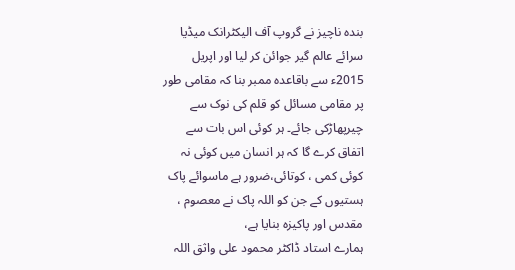بندہ ناچیز نے گروپ آف الیکٹرانک میڈیا سرائے عالم گیر جوائن کر لیا اور اپریل 2015ء سے باقاعدہ ممبر بنا کہ مقامی طور پر مقامی مسائل کو قلم کی نوک سے چیرپھاڑکی جائے۔ ہر کوئی اس بات سے اتفاق کرے گا کہ ہر انسان میں کوئی نہ کوئی کمی ، کوتائی،ضرور ہے ماسوائے پاک ہستیوں کے جن کو اللہ پاک نے معصوم ، مقدس اور پاکیزہ بنایا ہے،
ہمارے استاد ڈاکٹر محمود علی واثق اللہ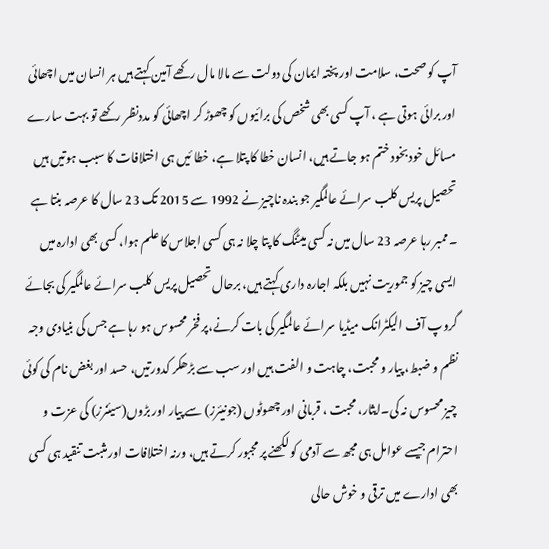آپ کو صحت، سلامت اور پختہ ایمان کی دولت سے مالا مال رکھے آمین کہتے ہیں ہر انسان میں اچھائی اور برائی ہوتی ہے ، آپ کسی بھی شخص کی برائیوں کو چھوڑ کر اچھائی کو مددنظر رکھے تو بہت سارے مسائل خود بخود ختم ہو جاتے ہیں، انسان خطا کا پتلا ہے، خطا ئیں ہی اختلافات کا سبب ہوتیں ہیں تحصیل پریس کلب سرائے عالمگیر جو بندہ ناچیز نے 1992 سے 2015 تک 23 سال کا عرصہ بنتا ہے ۔ممبر رہا عرصہ 23 سال میں نہ کسی میٹنگ کا پتا چلا نہ ہی کسی اجلاس کا علم ہوا، کسی بھی ادارہ میں ایسی چیز کو جموریت نہیں بلکہ اجارہ داری کہتے ہیں، برحال تحصیل پریس کلب سرائے عالمگیر کی بجائے گروپ آف الیکٹرانک میڈیا سرائے عالمگیر کی بات کرنے،پر فخر محسوس ہو رہا ہے جس کی بنیادی وجہ نظم و ضبط، پیار و محبت، چاہت و الفت ہیں اور سب سے بڑھکر کدورتیں، حسد اور بغض نام کی کوئی چیز محسوس نہ کی۔ایثار، محبت ، قربانی اور چھوٹوں (جونیئرز) سے پیار اور بڑوں(سیئنرز) کی عزت و احترام جیسے عوامل ہی مجھ سے آدمی کو لکھنے پر مجبور کرتے ہیں، ورنہ اختلافات اور مثبت تنقید ہی کسی بھی ادارے میں ترقی و خوش حالی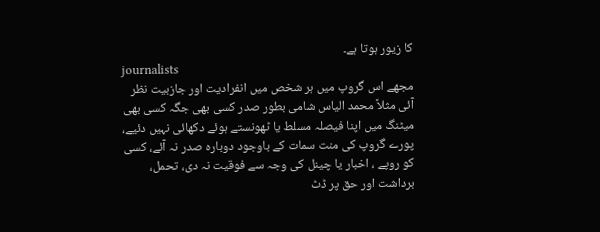کا زیور ہوتا ہے۔
journalists
مجھے اس گروپ میں ہر شخص میں انفرادیت اور جازبیت نظر آئی مثلاً محمد الیاس شامی بطور صدر کسی بھی جگہ کسی بھی میٹنگ میں اپنا فیصلہ مسلط یا ٹھونستے ہوئے دکھائی نہیں دئیے، پورے گروپ کی منت سمات کے باوجود دوبارہ صدر نہ آئے، کسی کو روپے ، اخبار یا چینل کی وجہ سے فوقیت نہ دی، تحمل، برداشت اور حق پر ڈٹ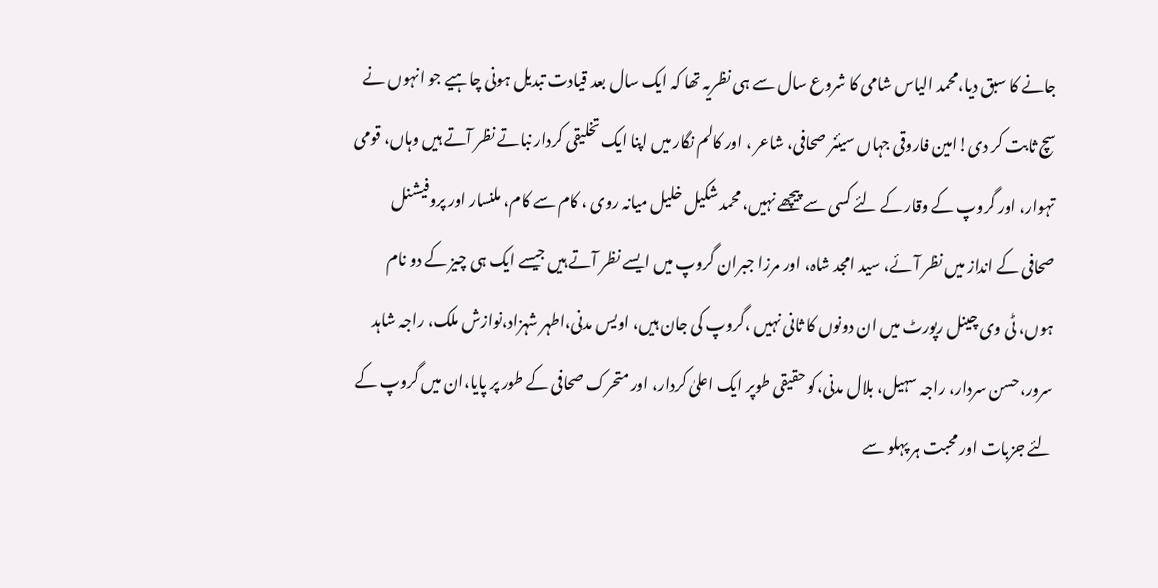جانے کا سبق دیا،محمد الیاس شامی کا شروع سال سے ہی نظریہ تھا کہ ایک سال بعد قیادت تبدیل ہونی چاہیے جو انہوں نے سچ ثابت کر دی!امین فاروقی جہاں سیئنر صحافی، شاعر ، اور کالم نگار میں اپنا ایک تخلیقی کردار نباتے نظر آتے ہیں وہاں، قومی تہوار، اور گروپ کے وقار کے لئے کسی سے پیچھے نہیں، محمد شکیل خلیل میانہ روی ، کام سے کام، ملنسار اور پروفیشنل صحافی کے انداز میں نظر آئے، سید امجد شاہ، اور مرزا جبران گروپ میں ایسے نظر آتے ہیں جیسے ایک ہی چیز کے دو نام ہوں، ٹی وی چینل رپورٹ میں ان دونوں کا ثانی نہیں ،گروپ کی جان ہیں، اویس مدنی،اطہر شہزاد،نوازش ملک، راجہ شاہد سرور،حسن سردار، راجہ سہیل، بلال مدنی،کو حقیقی طوپر ایک اعلیٰ کردار، اور متحرک صحافی کے طور پر پایا،ان میں گروپ کے لئے جزبات اور محبت ہر پہلو سے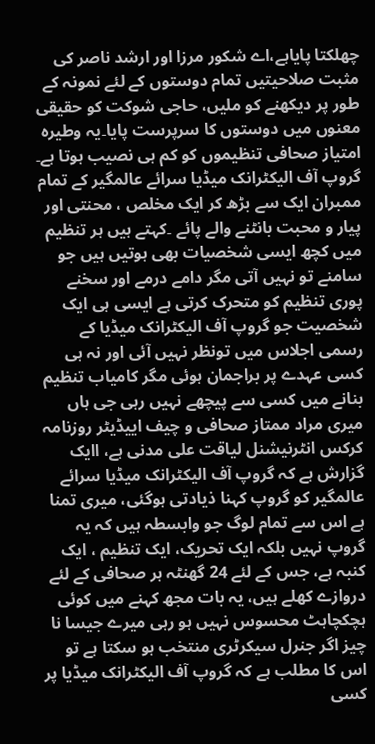چھلکتا پایاہے،اے شکور مرزا اور ارشد ناصر کی مثبت صلاحیتیں تمام دوستوں کے لئے نمونہ کے طور پر دیکھنے کو ملیں، حاجی شوکت کو حقیقی معنوں میں دوستوں کا سرپرست پایا۔یہ وطیرہ امتیاز صحافی تنظیموں کو کم ہی نصیب ہوتا ہے۔
گروپ آف الیکٹرانک میڈیا سرائے عالمگیر کے تمام ممبران ایک سے بڑھ کر ایک مخلص ، محنتی اور پیار و محبت بانٹنے والے پائے ۔کہتے ہیں ہر تنظیم میں کچھ ایسی شخصیات بھی ہوتیں ہیں جو سامنے تو نہیں آتی مگر دامے درمے اور سخنے پوری تنظیم کو متحرک کرتی ہے ایسی ہی ایک شخصیت جو گروپ آف الیکٹرانک میڈیا کے رسمی اجلاس میں تونظر نہیں آئی اور نہ ہی کسی عہدے پر براجمان ہوئی مگر کامیاب تنظیم بنانے میں کسی سے پیچھے نہیں رہی جی ہاں میری مراد ممتاز صحافی و چیف اییڈیٹر روزنامہ کرکس انٹرنیشنل لیاقت علی مدنی ہے، اایک گزارش ہے کہ گروپ آف الیکٹرانک میڈیا سرائے عالمگیر کو گروپ کہنا ذیادتی ہوگئی، میری تمنا ہے اس سے تمام لوگ جو وابسطہ ہیں کہ یہ گروپ نہیں بلکہ ایک تحریک، ایک تنظیم ، ایک کنبہ ہے، جس کے لئے 24 گھنٹہ ہر صحافی کے لئے دروازے کھلے ہیں، یہ بات مجھ کہنے میں کوئی ہچکچاہٹ محسوس نہیں ہو رہی میرے جیسا نا چیز اگر جنرل سیکرٹری منتخب ہو سکتا ہے تو اس کا مطلب ہے کہ گروپ آف الیکٹرانک میڈیا پر کسی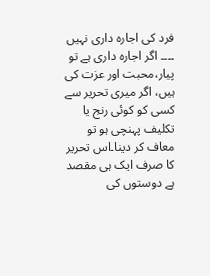فرد کی اجارہ داری نہیں ۔۔۔۔ اگر اجارہ داری ہے تو پیار،محبت اور عزت کی ہیں، اگر میری تحریر سے کسی کو کوئی رنج یا تکلیف پہنچی ہو تو معاف کر دینا۔اس تحریر کا صرف ایک ہی مقصد ہے دوستوں کی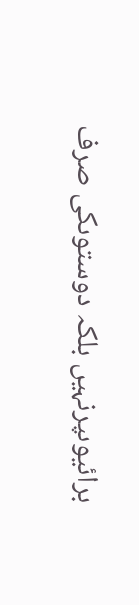برائیوںپرنہیں بلکہ دوستوںکی صرف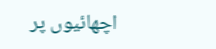اچھائیوں پر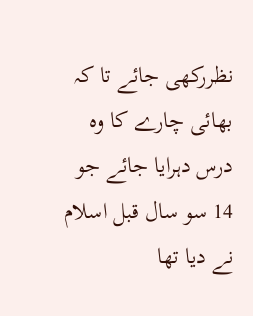نظررکھی جائے تا کہ بھائی چارے کا وہ درس دہرایا جائے جو 14 سو سال قبل اسلام نے دیا تھا